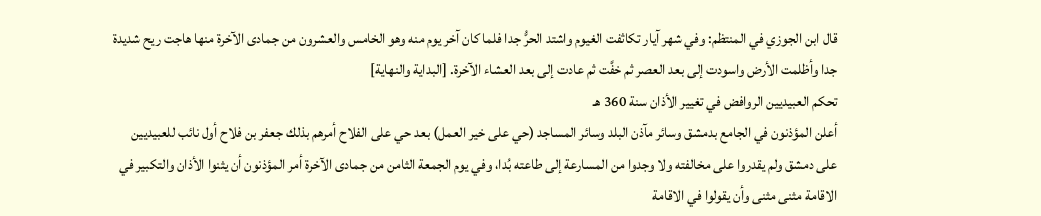قال ابن الجوزي في المنتظم: وفي شهر آيار تكاثفت الغيوم واشتد الحرُّ جدا فلما كان آخر يوم منه وهو الخامس والعشرون من جمادى الآخرة منها هاجت ريح شديدة جدا وأظلمت الأرض واسودت إلى بعد العصر ثم خفَّت ثم عادت إلى بعد العشاء الآخرة. [البداية والنهاية]
تحكم العبيديين الروافض في تغيير الأذان سنة 360 هـ
أعلن المؤذنون في الجامع بدمشق وسائر مآذن البلد وسائر المساجد (حي على خير العمل) بعد حي على الفلاح أمرهم بذلك جعفر بن فلاح أول نائب للعبيديين على دمشق ولم يقدروا على مخالفته ولا وجدوا من المسارعة إلى طاعته بُدا، وفي يوم الجمعة الثامن من جمادى الآخرة أمر المؤذنون أن يثنوا الأذان والتكبير في الاقامة مثنى مثنى وأن يقولوا في الاقامة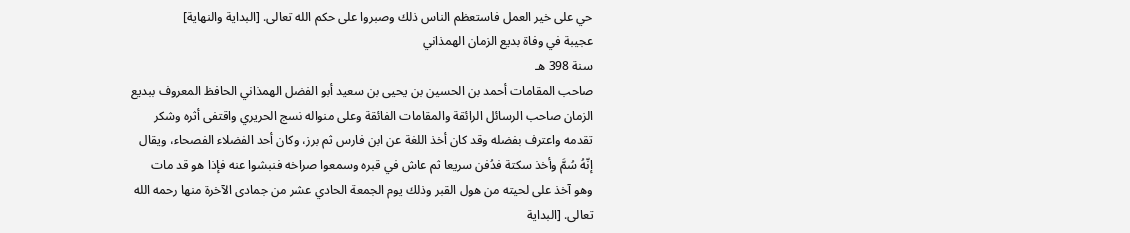حي على خير العمل فاستعظم الناس ذلك وصبروا على حكم الله تعالى. [البداية والنهاية]
عجيبة في وفاة بديع الزمان الهمذاني
سنة 398 هـ
صاحب المقامات أحمد بن الحسين بن يحيى بن سعيد أبو الفضل الهمذاني الحافظ المعروف ببديع الزمان صاحب الرسائل الرائقة والمقامات الفائقة وعلى منواله نسج الحريري واقتفى أثره وشكر تقدمه واعترف بفضله وقد كان أخذ اللغة عن ابن فارس ثم برز، وكان أحد الفضلاء الفصحاء، ويقال إنّهُ سُمَّ وأخذ سكتة فدُفن سريعا ثم عاش في قبره وسمعوا صراخه فنبشوا عنه فإذا هو قد مات وهو آخذ على لحيته من هول القبر وذلك يوم الجمعة الحادي عشر من جمادى الآخرة منها رحمه الله تعالى. [البداية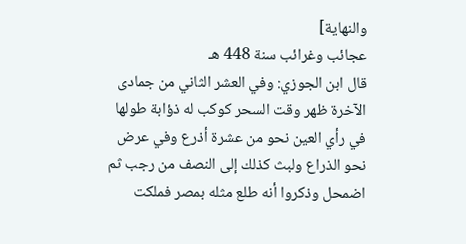والنهاية]
عجائب وغرائب سنة 448 هـ
قال ابن الجوزي: وفي العشر الثاني من جمادى الآخرة ظهر وقت السحر كوكب له ذؤابة طولها في رأي العين نحو من عشرة أذرع وفي عرض نحو الذراع ولبث كذلك إلى النصف من رجب ثم اضمحل وذكروا أنه طلع مثله بمصر فملكت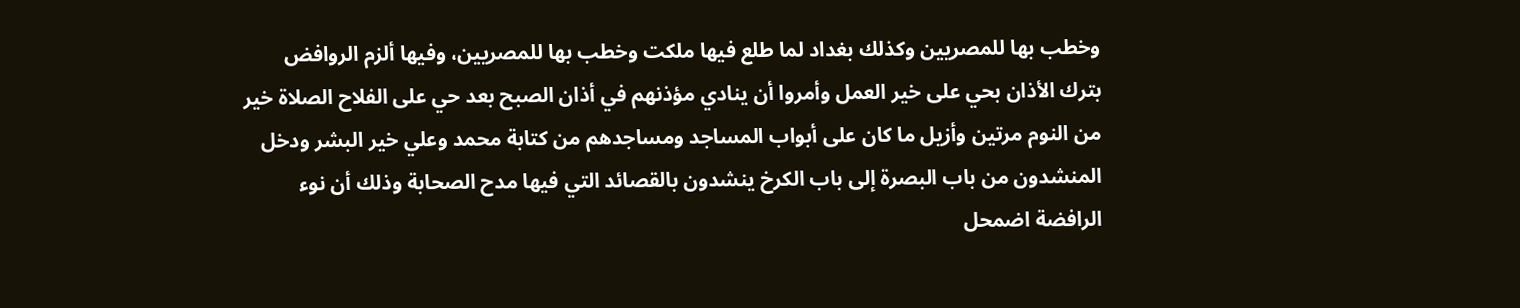وخطب بها للمصريين وكذلك بغداد لما طلع فيها ملكت وخطب بها للمصريين، وفيها ألزم الروافض بترك الأذان بحي على خير العمل وأمروا أن ينادي مؤذنهم في أذان الصبح بعد حي على الفلاح الصلاة خير من النوم مرتين وأزيل ما كان على أبواب المساجد ومساجدهم من كتابة محمد وعلي خير البشر ودخل المنشدون من باب البصرة إلى باب الكرخ ينشدون بالقصائد التي فيها مدح الصحابة وذلك أن نوء الرافضة اضمحل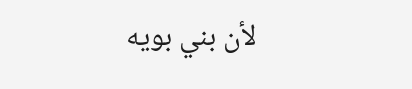لأن بني بويه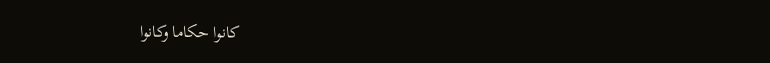كانوا حكاما وكانوا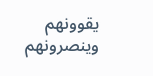يقوونهم وينصرونهم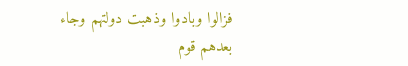فزالوا وبادوا وذهبت دولتهم وجاء بعدهم قوم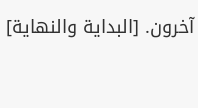آخرون. [البداية والنهاية]